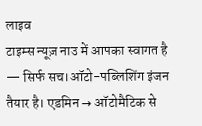लाइव
टाइम्स न्यूज़ नाउ में आपका स्वागत है — सिर्फ सच।ऑटो-पब्लिशिंग इंजन तैयार है। एडमिन → ऑटोमैटिक से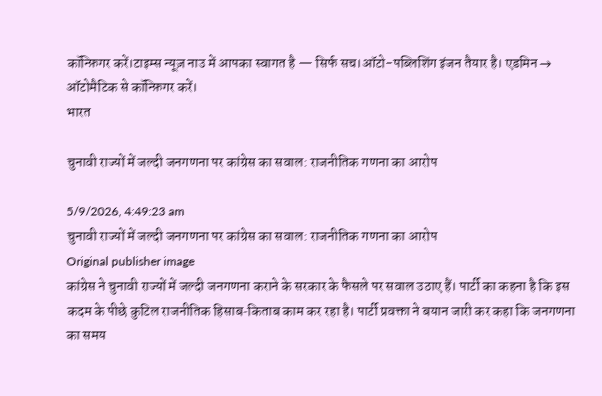कॉन्फ़िगर करें।टाइम्स न्यूज़ नाउ में आपका स्वागत है — सिर्फ सच।ऑटो-पब्लिशिंग इंजन तैयार है। एडमिन → ऑटोमैटिक से कॉन्फ़िगर करें।
भारत

चुनावी राज्यों में जल्दी जनगणना पर कांग्रेस का सवाल: राजनीतिक गणना का आरोप

5/9/2026, 4:49:23 am
चुनावी राज्यों में जल्दी जनगणना पर कांग्रेस का सवाल: राजनीतिक गणना का आरोप
Original publisher image
कांग्रेस ने चुनावी राज्यों में जल्दी जनगणना कराने के सरकार के फैसले पर सवाल उठाए हैं। पार्टी का कहना है कि इस कदम के पीछे कुटिल राजनीतिक हिसाब‑किताब काम कर रहा है। पार्टी प्रवक्ता ने बयान जारी कर कहा कि जनगणना का समय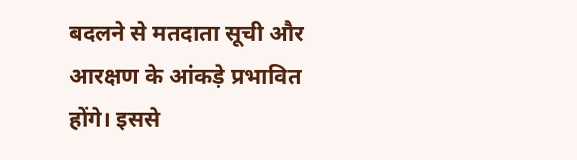बदलने से मतदाता सूची और आरक्षण के आंकड़े प्रभावित होंगे। इससे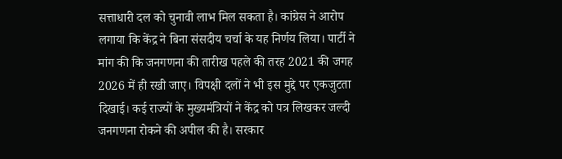सत्ताधारी दल को चुनावी लाभ मिल सकता है। कांग्रेस ने आरोप लगाया कि केंद्र ने बिना संसदीय चर्चा के यह निर्णय लिया। पार्टी ने मांग की कि जनगणना की तारीख पहले की तरह 2021 की जगह 2026 में ही रखी जाए। विपक्षी दलों ने भी इस मुद्दे पर एकजुटता दिखाई। कई राज्यों के मुख्यमंत्रियों ने केंद्र को पत्र लिखकर जल्दी जनगणना रोकने की अपील की है। सरकार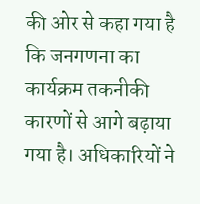की ओर से कहा गया है कि जनगणना का कार्यक्रम तकनीकी कारणों से आगे बढ़ाया गया है। अधिकारियों ने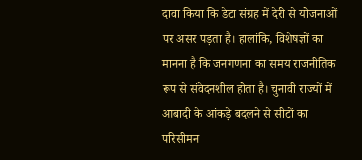दावा किया कि डेटा संग्रह में देरी से योजनाओं पर असर पड़ता है। हालांकि, विशेषज्ञों का मानना है कि जनगणना का समय राजनीतिक रूप से संवेदनशील होता है। चुनावी राज्यों में आबादी के आंकड़े बदलने से सीटों का परिसीमन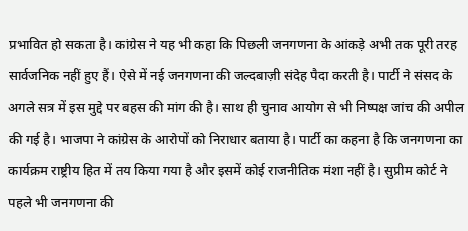प्रभावित हो सकता है। कांग्रेस ने यह भी कहा कि पिछली जनगणना के आंकड़े अभी तक पूरी तरह सार्वजनिक नहीं हुए हैं। ऐसे में नई जनगणना की जल्दबाज़ी संदेह पैदा करती है। पार्टी ने संसद के अगले सत्र में इस मुद्दे पर बहस की मांग की है। साथ ही चुनाव आयोग से भी निष्पक्ष जांच की अपील की गई है। भाजपा ने कांग्रेस के आरोपों को निराधार बताया है। पार्टी का कहना है कि जनगणना का कार्यक्रम राष्ट्रीय हित में तय किया गया है और इसमें कोई राजनीतिक मंशा नहीं है। सुप्रीम कोर्ट ने पहले भी जनगणना की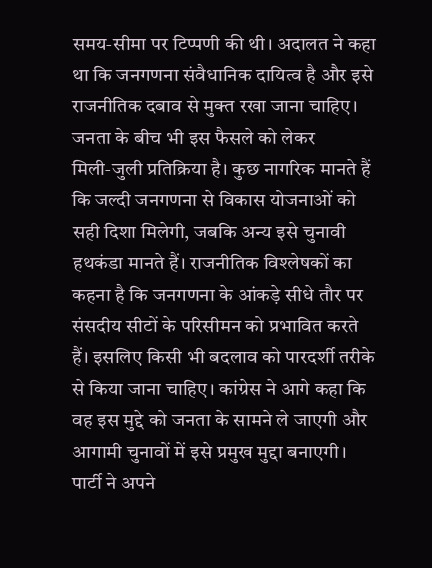समय‑सीमा पर टिप्पणी की थी। अदालत ने कहा था कि जनगणना संवैधानिक दायित्व है और इसे राजनीतिक दबाव से मुक्त रखा जाना चाहिए। जनता के बीच भी इस फैसले को लेकर मिली‑जुली प्रतिक्रिया है। कुछ नागरिक मानते हैं कि जल्दी जनगणना से विकास योजनाओं को सही दिशा मिलेगी, जबकि अन्य इसे चुनावी हथकंडा मानते हैं। राजनीतिक विश्लेषकों का कहना है कि जनगणना के आंकड़े सीधे तौर पर संसदीय सीटों के परिसीमन को प्रभावित करते हैं। इसलिए किसी भी बदलाव को पारदर्शी तरीके से किया जाना चाहिए। कांग्रेस ने आगे कहा कि वह इस मुद्दे को जनता के सामने ले जाएगी और आगामी चुनावों में इसे प्रमुख मुद्दा बनाएगी। पार्टी ने अपने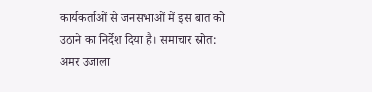कार्यकर्ताओं से जनसभाओं में इस बात को उठाने का निर्देश दिया है। समाचार स्रोत: अमर उजाला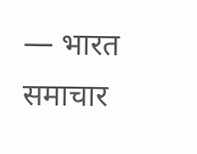— भारत
समाचार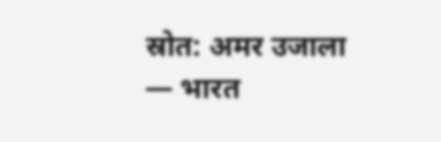स्रोत: अमर उजाला — भारत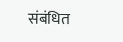संबंधित